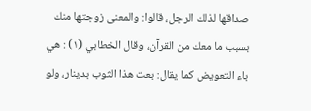صداقها لذلك الرجل، قالوا: والمعنى زوجتها منك بسبب ما معك من القرآن، وقال الخطابي (١) : هي باء التعويض كما يقال: بعت هذا الثوب بدينار، ولو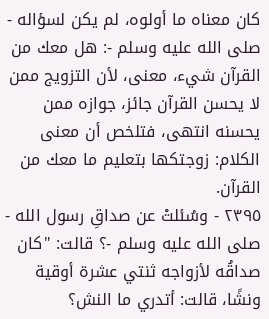كان معناه ما أولوه، لم يكن لسؤاله - صلى الله عليه وسلم -: هل معك من القرآن شيء، معنى، لأن التزويج ممن لا يحسن القرآن جائز، جوازه ممن يحسنه انتهى، فتلخص أن معنى الكلام: زوجتكها بتعليم ما معك من القرآن.
٢٣٩٥ - وسُئلتْ عن صداقِ رسول الله - صلى الله عليه وسلم -؟ قالت: "كان صداقُه لأزواجه ثنتي عشرة أوقية ونشًا، قالت: أتدري ما النش؟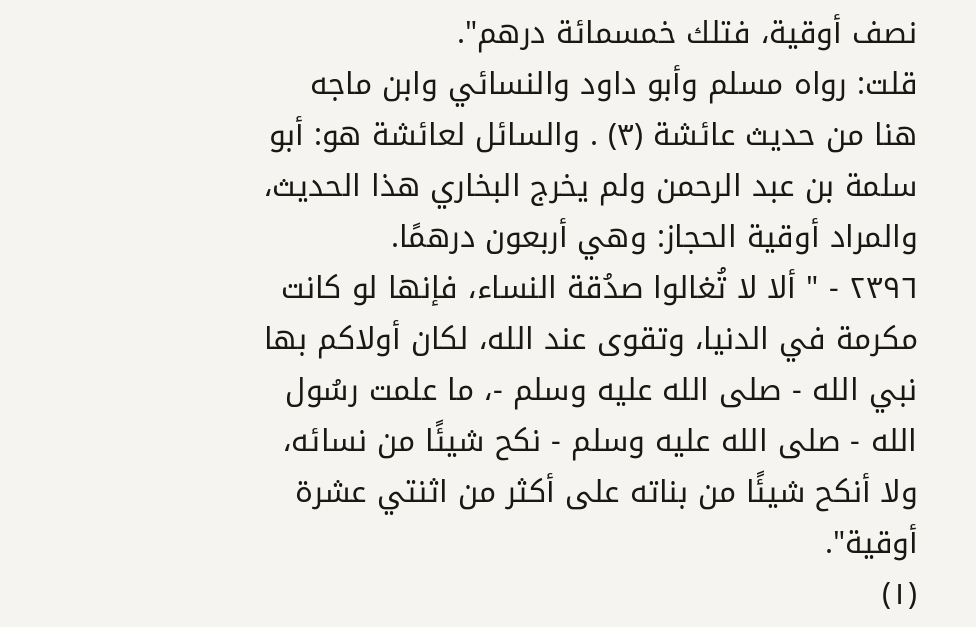نصف أوقية، فتلك خمسمائة درهم".
قلت: رواه مسلم وأبو داود والنسائي وابن ماجه هنا من حديث عائشة (٣) . والسائل لعائشة هو: أبو سلمة بن عبد الرحمن ولم يخرج البخاري هذا الحديث، والمراد أوقية الحجاز: وهي أربعون درهمًا.
٢٣٩٦ - " ألا لا تُغالوا صدُقة النساء، فإنها لو كانت مكرمة في الدنيا، وتقوى عند الله، لكان أولاكم بها نبي الله - صلى الله عليه وسلم -، ما علمت رسُول الله - صلى الله عليه وسلم - نكح شيئًا من نسائه، ولا أنكح شيئًا من بناته على أكثر من اثنتي عشرة أوقية".
(١)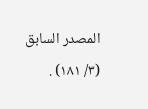المصدر السابق (٣/ ١٨١) .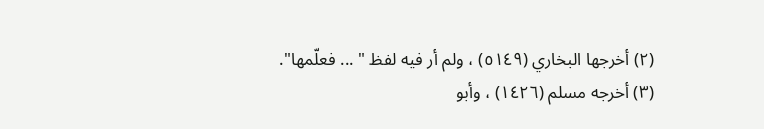(٢) أخرجها البخاري (٥١٤٩) ، ولم أر فيه لفظ " ... فعلّمها".
(٣) أخرجه مسلم (١٤٢٦) ، وأبو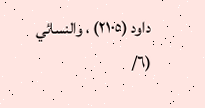داود (٢١٠٥) ، والنسائي (٦/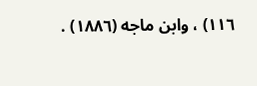١١٦) ، وابن ماجه (١٨٨٦) .